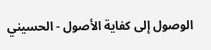الوصول إلى كفاية الأصول - الحسيني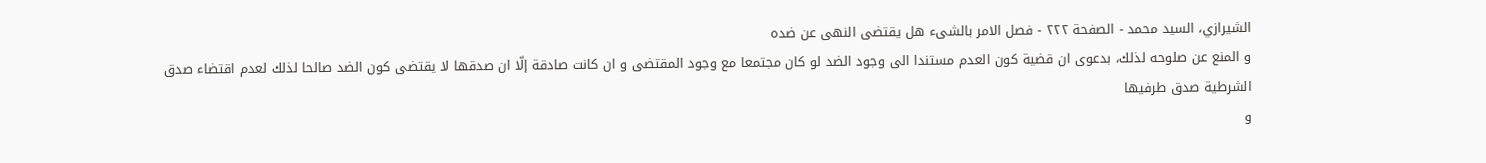الشيرازي، السيد محمد - الصفحة ٢٢٢ - فصل الامر بالشىء هل يقتضى النهى عن ضده
و المنع عن صلوحه لذلك، بدعوى ان قضية كون العدم مستندا الى وجود الضد لو كان مجتمعا مع وجود المقتضى و ان كانت صادقة إلّا ان صدقها لا يقتضى كون الضد صالحا لذلك لعدم اقتضاء صدق الشرطية صدق طرفيها
و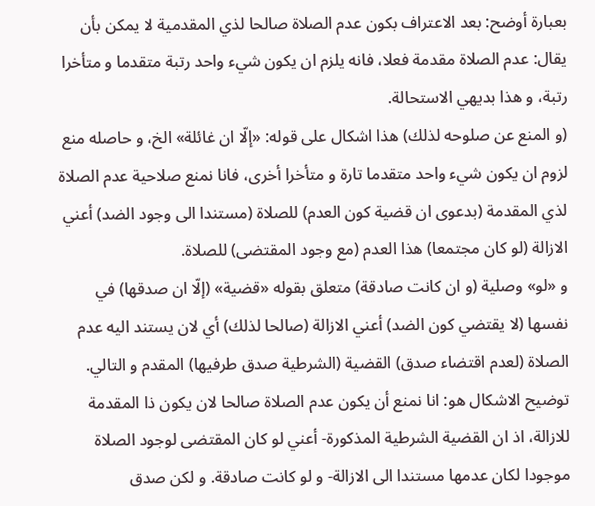بعبارة أوضح: بعد الاعتراف بكون عدم الصلاة صالحا لذي المقدمية لا يمكن بأن يقال: عدم الصلاة مقدمة فعلا، فانه يلزم ان يكون شيء واحد رتبة متقدما و متأخرا رتبة، و هذا بديهي الاستحالة.
(و المنع عن صلوحه لذلك) هذا اشكال على قوله: «إلّا ان غائلة» الخ، و حاصله منع لزوم ان يكون شيء واحد متقدما تارة و متأخرا أخرى، فانا نمنع صلاحية عدم الصلاة لذي المقدمة (بدعوى ان قضية كون العدم) للصلاة (مستندا الى وجود الضد) أعني الازالة (لو كان مجتمعا) هذا العدم (مع وجود المقتضى) للصلاة.
و «لو» وصلية (و ان كانت صادقة) متعلق بقوله «قضية» (إلّا ان صدقها) في نفسها (لا يقتضي كون الضد) أعني الازالة (صالحا لذلك) أي لان يستند اليه عدم الصلاة (لعدم اقتضاء صدق) القضية (الشرطية صدق طرفيها) المقدم و التالي.
توضيح الاشكال هو: انا نمنع أن يكون عدم الصلاة صالحا لان يكون ذا المقدمة للازالة، اذ ان القضية الشرطية المذكورة- أعني لو كان المقتضى لوجود الصلاة موجودا لكان عدمها مستندا الى الازالة- و لو كانت صادقة. و لكن صدق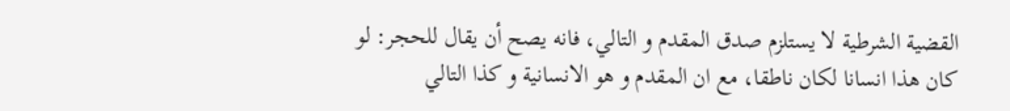القضية الشرطية لا يستلزم صدق المقدم و التالي، فانه يصح أن يقال للحجر: لو كان هذا انسانا لكان ناطقا، مع ان المقدم و هو الانسانية و كذا التالي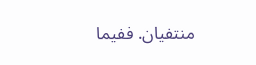منتفيان. ففيما